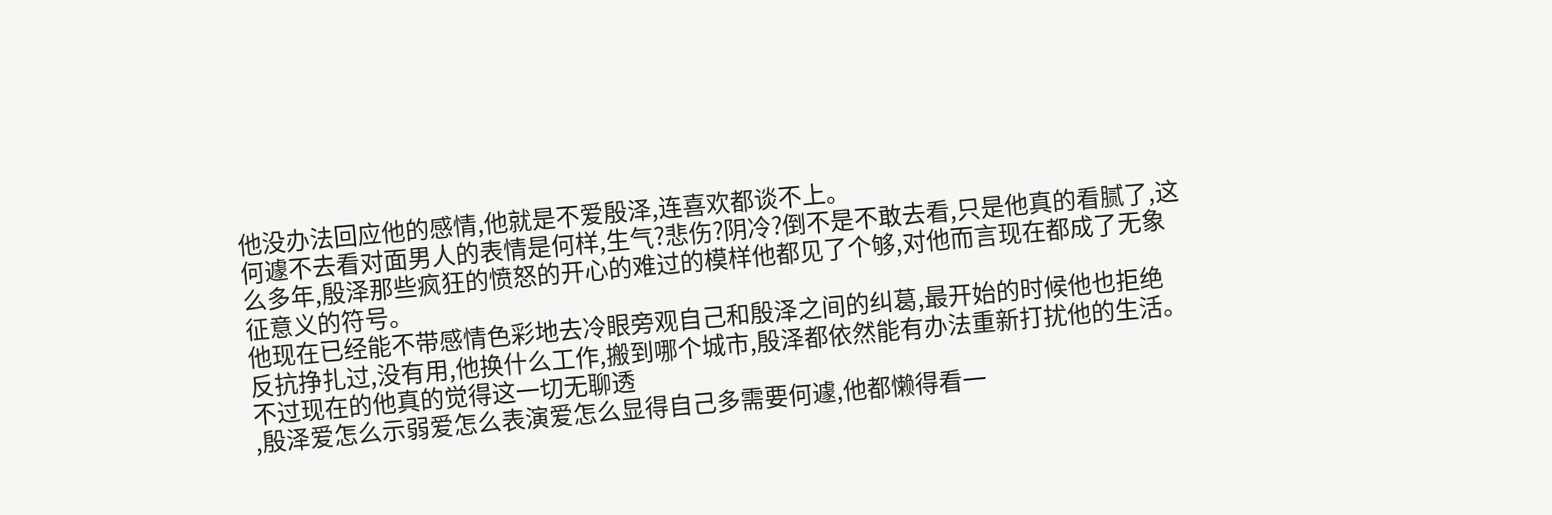他没办法回应他的感情,他就是不爱殷泽,连喜欢都谈不上。
何遽不去看对面男人的表情是何样,生气?悲伤?阴冷?倒不是不敢去看,只是他真的看腻了,这么多年,殷泽那些疯狂的愤怒的开心的难过的模样他都见了个够,对他而言现在都成了无象征意义的符号。
他现在已经能不带感情色彩地去冷眼旁观自己和殷泽之间的纠葛,最开始的时候他也拒绝反抗挣扎过,没有用,他换什么工作,搬到哪个城市,殷泽都依然能有办法重新打扰他的生活。
不过现在的他真的觉得这一切无聊透
,殷泽爱怎么示弱爱怎么表演爱怎么显得自己多需要何遽,他都懒得看一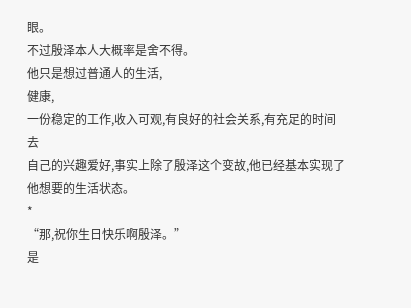眼。
不过殷泽本人大概率是舍不得。
他只是想过普通人的生活,
健康,
一份稳定的工作,收入可观,有良好的社会关系,有充足的时间去
自己的兴趣爱好,事实上除了殷泽这个变故,他已经基本实现了他想要的生活状态。
*
“那,祝你生日快乐啊殷泽。”
是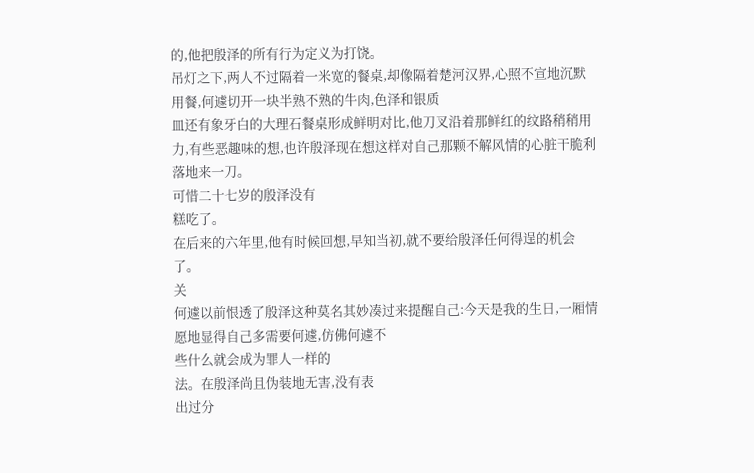的,他把殷泽的所有行为定义为打饶。
吊灯之下,两人不过隔着一米宽的餐桌,却像隔着楚河汉界,心照不宣地沉默用餐,何遽切开一块半熟不熟的牛肉,色泽和银质
皿还有象牙白的大理石餐桌形成鲜明对比,他刀叉沿着那鲜红的纹路稍稍用力,有些恶趣味的想,也许殷泽现在想这样对自己那颗不解风情的心脏干脆利落地来一刀。
可惜二十七岁的殷泽没有
糕吃了。
在后来的六年里,他有时候回想,早知当初,就不要给殷泽任何得逞的机会了。
关
何遽以前恨透了殷泽这种莫名其妙凑过来提醒自己:今天是我的生日,一厢情愿地显得自己多需要何遽,仿佛何遽不
些什么就会成为罪人一样的
法。在殷泽尚且伪装地无害,没有表
出过分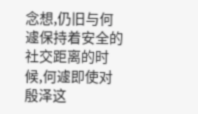念想,仍旧与何遽保持着安全的社交距离的时候,何遽即使对殷泽这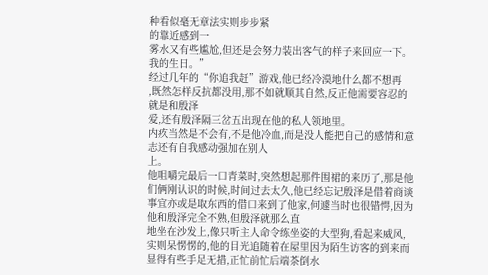种看似毫无章法实则步步紧
的靠近感到一
雾水又有些尴尬,但还是会努力装出客气的样子来回应一下。
我的生日。”
经过几年的“你追我赶”游戏,他已经冷漠地什么都不想再
,既然怎样反抗都没用,那不如就顺其自然,反正他需要容忍的就是和殷泽
爱,还有殷泽隔三岔五出现在他的私人领地里。
内疚当然是不会有,不是他冷血,而是没人能把自己的感情和意志还有自我感动强加在别人
上。
他咀嚼完最后一口青菜时,突然想起那件围裙的来历了,那是他们俩刚认识的时候,时间过去太久,他已经忘记殷泽是借着商谈事宜亦或是取东西的借口来到了他家,何遽当时也很错愕,因为他和殷泽完全不熟,但殷泽就那么直
地坐在沙发上,像只听主人命令练坐姿的大型狗,看起来威风,实则呆愣愣的,他的目光追随着在屋里因为陌生访客的到来而显得有些手足无措,正忙前忙后端茶倒水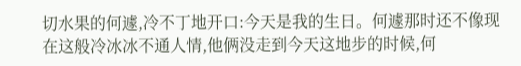切水果的何遽,冷不丁地开口:今天是我的生日。何遽那时还不像现在这般冷冰冰不通人情,他俩没走到今天这地步的时候,何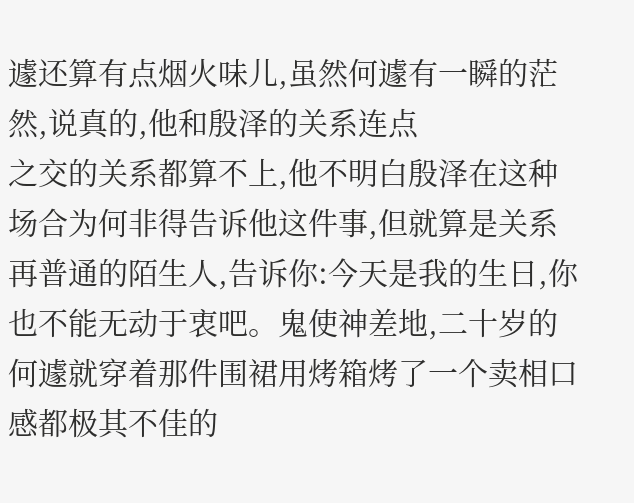遽还算有点烟火味儿,虽然何遽有一瞬的茫然,说真的,他和殷泽的关系连点
之交的关系都算不上,他不明白殷泽在这种场合为何非得告诉他这件事,但就算是关系再普通的陌生人,告诉你:今天是我的生日,你也不能无动于衷吧。鬼使神差地,二十岁的何遽就穿着那件围裙用烤箱烤了一个卖相口感都极其不佳的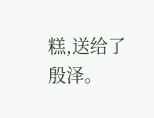糕,送给了殷泽。